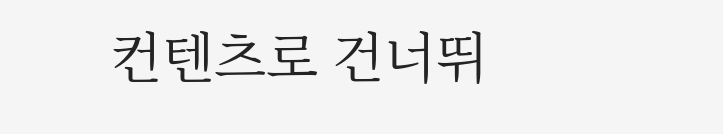컨텐츠로 건너뛰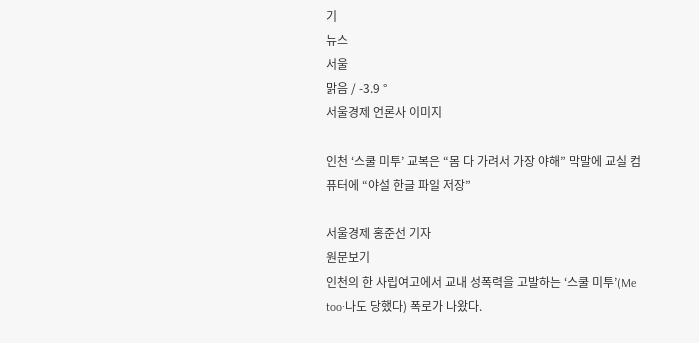기
뉴스
서울
맑음 / -3.9 °
서울경제 언론사 이미지

인천 ‘스쿨 미투’ 교복은 “몸 다 가려서 가장 야해” 막말에 교실 컴퓨터에 “야설 한글 파일 저장”

서울경제 홍준선 기자
원문보기
인천의 한 사립여고에서 교내 성폭력을 고발하는 ‘스쿨 미투’(Me too·나도 당했다) 폭로가 나왔다.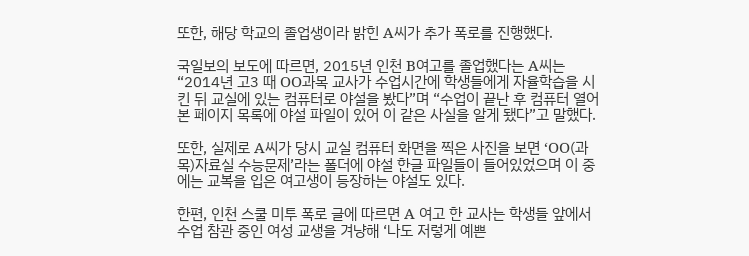또한, 해당 학교의 졸업생이라 밝힌 A씨가 추가 폭로를 진행했다.

국일보의 보도에 따르면, 2015년 인천 B여고를 졸업했다는 A씨는 “2014년 고3 때 OO과목 교사가 수업시간에 학생들에게 자율학습을 시킨 뒤 교실에 있는 컴퓨터로 야설을 봤다”며 “수업이 끝난 후 컴퓨터 열어본 페이지 목록에 야설 파일이 있어 이 같은 사실을 알게 됐다”고 말했다.

또한, 실제로 A씨가 당시 교실 컴퓨터 화면을 찍은 사진을 보면 ‘OO(과목)자료실 수능문제’라는 폴더에 야설 한글 파일들이 들어있었으며 이 중에는 교복을 입은 여고생이 등장하는 야설도 있다.

한편, 인천 스쿨 미투 폭로 글에 따르면 A 여고 한 교사는 학생들 앞에서 수업 참관 중인 여성 교생을 겨냥해 ‘나도 저렇게 예쁜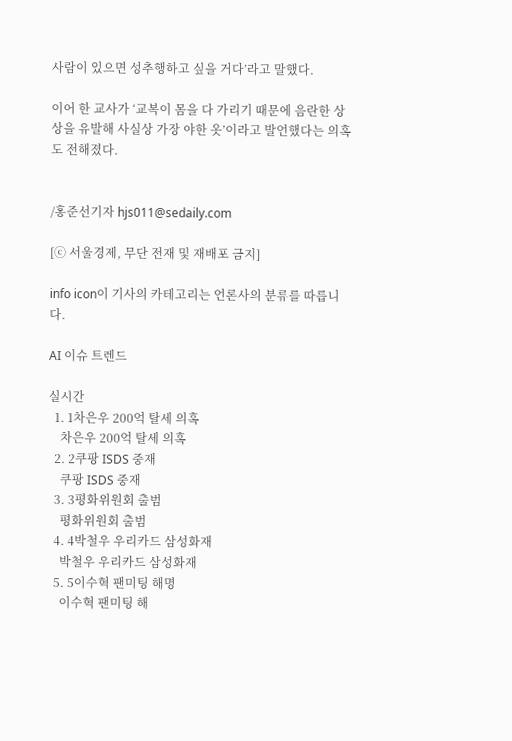사람이 있으면 성추행하고 싶을 거다’라고 말했다.

이어 한 교사가 ‘교복이 몸을 다 가리기 때문에 음란한 상상을 유발해 사실상 가장 야한 옷’이라고 발언했다는 의혹도 전해졌다.


/홍준선기자 hjs011@sedaily.com

[ⓒ 서울경제, 무단 전재 및 재배포 금지]

info icon이 기사의 카테고리는 언론사의 분류를 따릅니다.

AI 이슈 트렌드

실시간
  1. 1차은우 200억 탈세 의혹
    차은우 200억 탈세 의혹
  2. 2쿠팡 ISDS 중재
    쿠팡 ISDS 중재
  3. 3평화위원회 출범
    평화위원회 출범
  4. 4박철우 우리카드 삼성화재
    박철우 우리카드 삼성화재
  5. 5이수혁 팬미팅 해명
    이수혁 팬미팅 해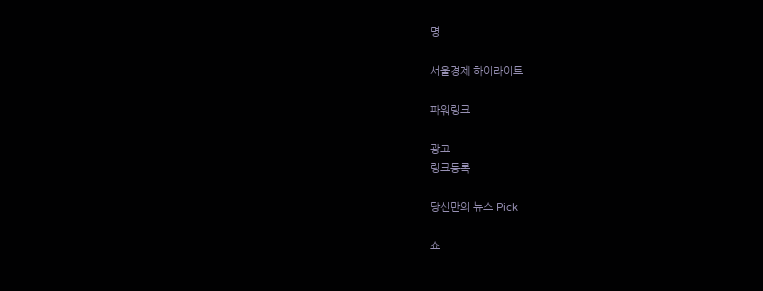명

서울경제 하이라이트

파워링크

광고
링크등록

당신만의 뉴스 Pick

쇼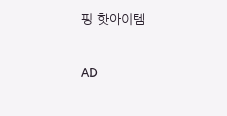핑 핫아이템

AD